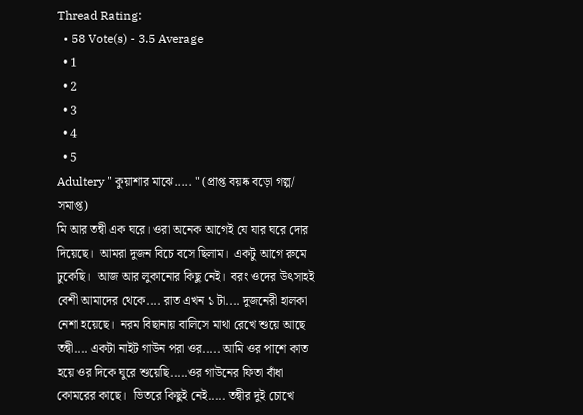Thread Rating:
  • 58 Vote(s) - 3.5 Average
  • 1
  • 2
  • 3
  • 4
  • 5
Adultery " কুয়াশার মাঝে..... " (প্রাপ্ত বয়ষ্ক বড়ো গল্প/ সমাপ্ত)
মি আর তন্বী এক ঘরে। ওরা অনেক আগেই যে যার ঘরে দোর দিয়েছে।  আমরা দুজন বিচে বসে ছিলাম।  একটু আগে রুমে ঢুকেছি।  আজ আর লুকানোর কিছু নেই।  বরং ওদের উৎসাহই বেশী আমাদের থেকে.... রাত এখন ১ টা.... দুজনেরী হালকা নেশা হয়েছে।  নরম বিছানায় বালিসে মাথা রেখে শুয়ে আছে তন্বী.... একটা নাইট গাউন পরা ওর..... আমি ওর পাশে কাত হয়ে ওর দিকে ঘুরে শুয়েছি.....ওর গাউনের ফিতা বাঁধা কোমরের কাছে।  ভিতরে কিছুই নেই..... তন্বীর দুই চোখে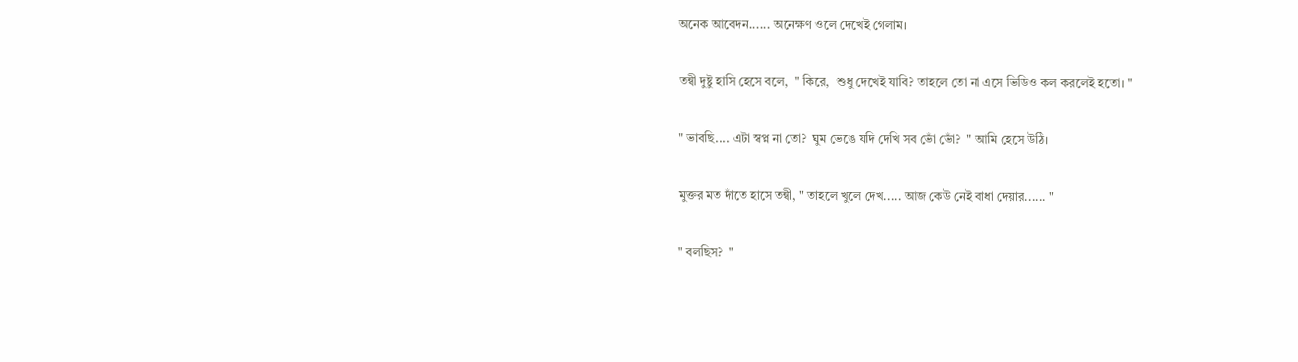অনেক আবেদন...... অনেক্ষণ ওলে দেখেই গেলাম।

তন্বী দুষ্টু হাসি হেসে বলে,  " কিরে,  শুধু দেখেই যাবি? তাহলে তো না এসে ভিডিও কল করলেই হতো। "

" ভাবছি.... এটা স্বপ্ন না তো?  ঘুম ভেঙে যদি দেখি সব ভোঁ ভোঁ?  " আমি হেসে উঠি।

মুক্তর মত দাঁতে হাসে তন্বী, " তাহলে খুলে দেখ..... আজ কেউ নেই বাধা দেয়ার...... "

" বলছিস?  "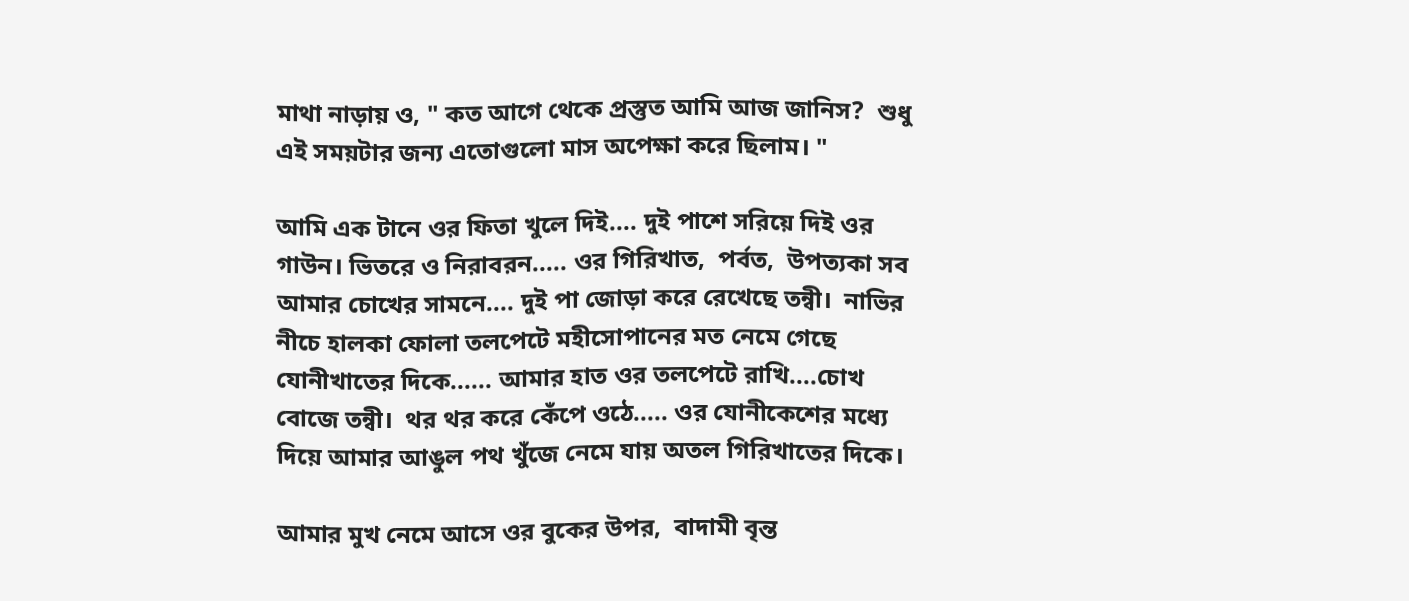মাথা নাড়ায় ও, " কত আগে থেকে প্রস্তুত আমি আজ জানিস?  শুধু এই সময়টার জন্য এতোগুলো মাস অপেক্ষা করে ছিলাম। "

আমি এক টানে ওর ফিতা খুলে দিই.... দুই পাশে সরিয়ে দিই ওর গাউন। ভিতরে ও নিরাবরন..... ওর গিরিখাত,  পর্বত,  উপত্যকা সব আমার চোখের সামনে.... দুই পা জোড়া করে রেখেছে তন্বী।  নাভির নীচে হালকা ফোলা তলপেটে মহীসোপানের মত নেমে গেছে যোনীখাতের দিকে...... আমার হাত ওর তলপেটে রাখি....চোখ বোজে তন্বী।  থর থর করে কেঁপে ওঠে..... ওর যোনীকেশের মধ্যে দিয়ে আমার আঙুল পথ খুঁজে নেমে যায় অতল গিরিখাতের দিকে।

আমার মুখ নেমে আসে ওর বুকের উপর,  বাদামী বৃন্ত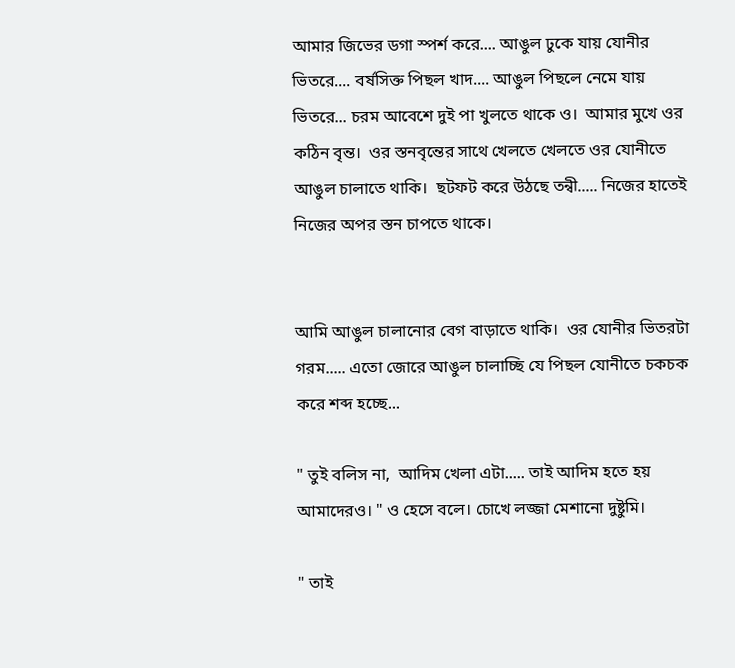আমার জিভের ডগা স্পর্শ করে.... আঙুল ঢুকে যায় যোনীর ভিতরে.... বর্ষসিক্ত পিছল খাদ.... আঙুল পিছলে নেমে যায় ভিতরে... চরম আবেশে দুই পা খুলতে থাকে ও।  আমার মুখে ওর কঠিন বৃন্ত।  ওর স্তনবৃন্তের সাথে খেলতে খেলতে ওর যোনীতে আঙুল চালাতে থাকি।  ছটফট করে উঠছে তন্বী..... নিজের হাতেই নিজের অপর স্তন চাপতে থাকে।


আমি আঙুল চালানোর বেগ বাড়াতে থাকি।  ওর যোনীর ভিতরটা গরম..... এতো জোরে আঙুল চালাচ্ছি যে পিছল যোনীতে চকচক করে শব্দ হচ্ছে...

" তুই বলিস না,  আদিম খেলা এটা..... তাই আদিম হতে হয় আমাদেরও। " ও হেসে বলে। চোখে লজ্জা মেশানো দুষ্টুমি।

" তাই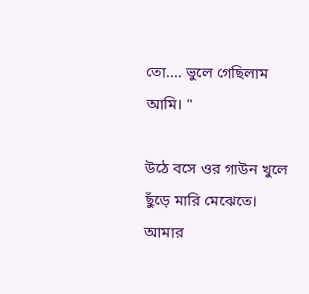তো.... ভুলে গেছিলাম আমি। "

উঠে বসে ওর গাউন খুলে ছুঁড়ে মারি মেঝেতে।  আমার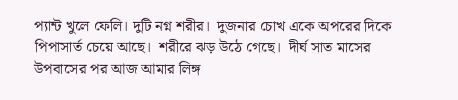প্যান্ট খুলে ফেলি। দুটি নগ্ন শরীর।  দুজনার চোখ একে অপরের দিকে পিপাসার্ত চেয়ে আছে।  শরীরে ঝড় উঠে গেছে।  দীর্ঘ সাত মাসের উপবাসের পর আজ আমার লিঙ্গ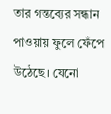তার গন্তব্যের সন্ধান পাওয়ায় ফুলে ফেঁপে উঠেছে। যেনো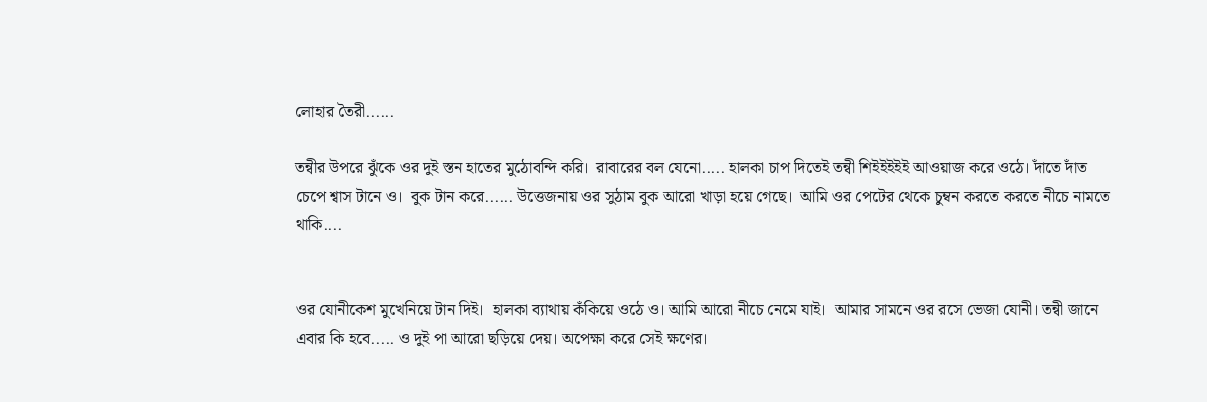লোহার তৈরী......

তন্বীর উপরে ঝুঁকে ওর দুই স্তন হাতের মুঠোবন্দি করি।  রাবারের বল যেনো..... হালকা চাপ দিতেই তন্বী শিইইইইই আওয়াজ করে ওঠে। দাঁতে দাঁত চেপে শ্বাস টানে ও।  বুক টান করে...... উত্তেজনায় ওর সুঠাম বুক আরো খাড়া হয়ে গেছে।  আমি ওর পেটের থেকে চুম্বন করতে করতে নীচে নামতে থাকি....


ওর যোনীকেশ মুখেনিয়ে টান দিই।  হালকা ব্যাথায় কঁকিয়ে ওঠে ও। আমি আরো নীচে নেমে যাই।  আমার সামনে ওর রসে ভেজা যোনী। তন্বী জানে এবার কি হবে..... ও দুই পা আরো ছড়িয়ে দেয়। অপেক্ষা করে সেই ক্ষণের।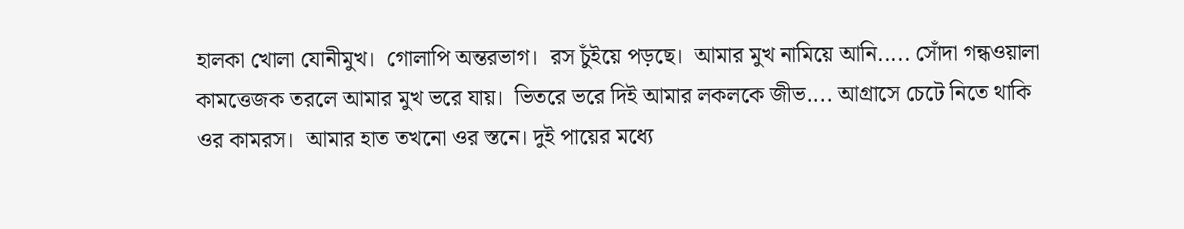হালকা খোলা যোনীমুখ।  গোলাপি অন্তরভাগ।  রস চুঁইয়ে পড়ছে।  আমার মুখ নামিয়ে আনি..... সোঁদা গন্ধওয়ালা কামত্তেজক তরলে আমার মুখ ভরে যায়।  ভিতরে ভরে দিই আমার লকলকে জীভ.... আগ্রাসে চেটে নিতে থাকি ওর কামরস।  আমার হাত তখনো ওর স্তনে। দুই পায়ের মধ্যে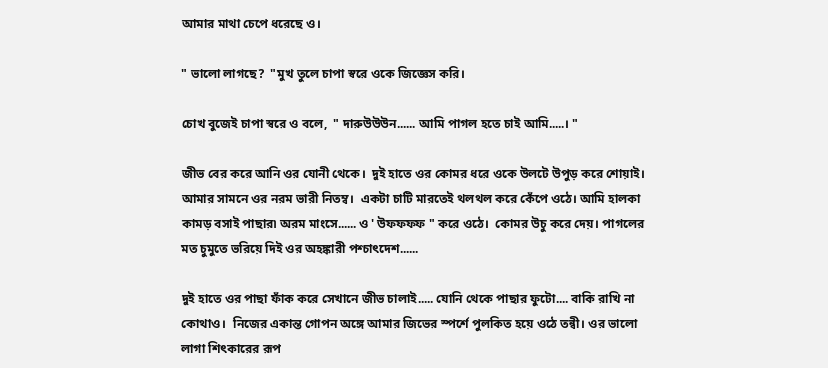আমার মাথা চেপে ধরেছে ও।

" ভালো লাগছে?  "মুখ তুলে চাপা স্বরে ওকে জিজ্ঞেস করি।

চোখ বুজেই চাপা স্বরে ও বলে,  " দারুউউউন...... আমি পাগল হতে চাই আমি.....। "

জীভ বের করে আনি ওর যোনী থেকে।  দুই হাতে ওর কোমর ধরে ওকে উলটে উপুড় করে শোয়াই।  আমার সামনে ওর নরম ভারী নিতম্ব।  একটা চাটি মারতেই থলথল করে কেঁপে ওঠে। আমি হালকা কামড় বসাই পাছার৷ অরম মাংসে...... ও ' উফফফফ " করে ওঠে।  কোমর উচু করে দেয়। পাগলের মত চুমুতে ভরিয়ে দিই ওর অহঙ্কারী পশ্চাৎদেশ......

দুই হাতে ওর পাছা ফাঁক করে সেখানে জীভ চালাই..... যোনি থেকে পাছার ফুটো.... বাকি রাখি না কোথাও।  নিজের একান্ত গোপন অঙ্গে আমার জিভের স্পর্শে পুলকিত হয়ে ওঠে তন্বী। ওর ভালো লাগা শিৎকারের রূপ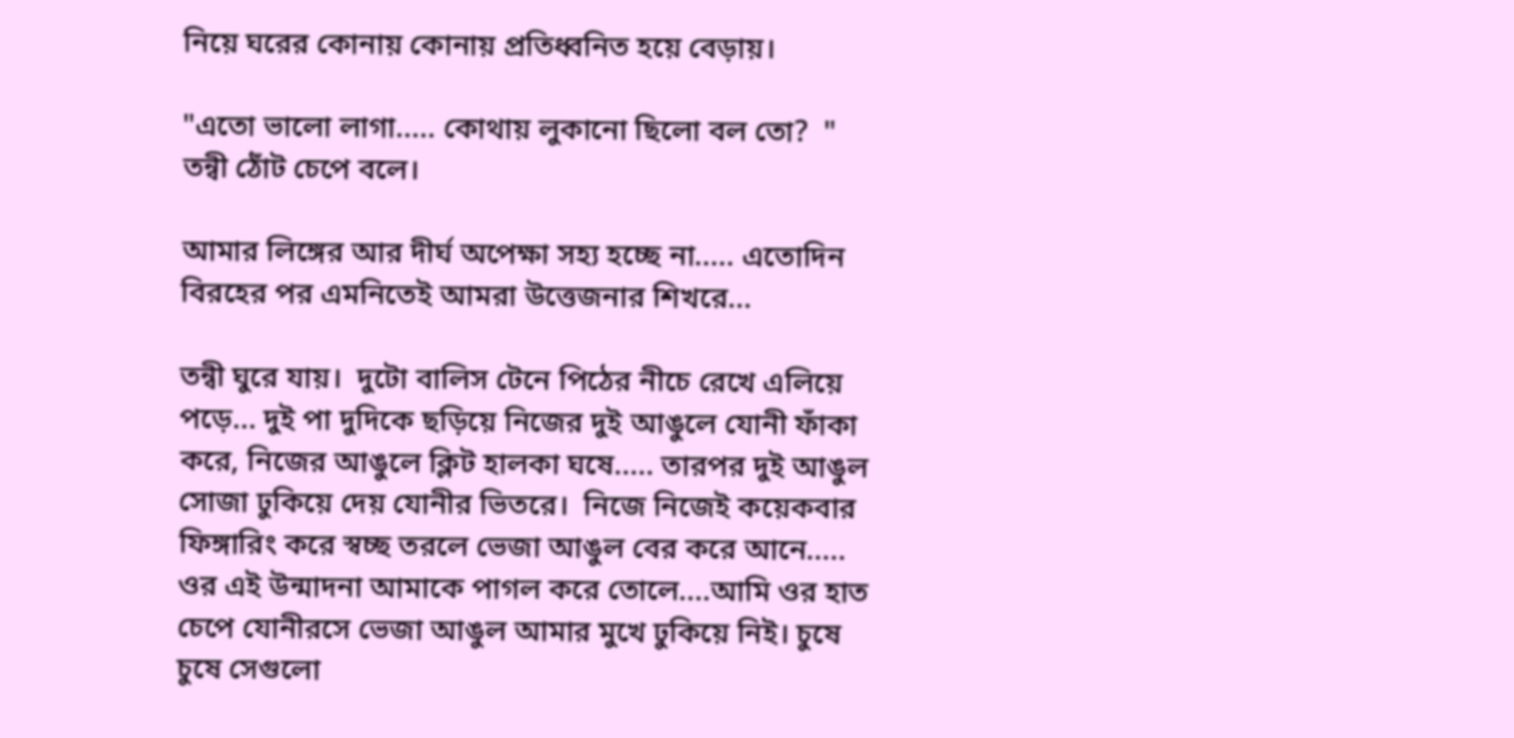নিয়ে ঘরের কোনায় কোনায় প্রতিধ্বনিত হয়ে বেড়ায়।

"এতো ভালো লাগা..... কোথায় লুকানো ছিলো বল তো?  " তন্বী ঠোঁট চেপে বলে।

আমার লিঙ্গের আর দীর্ঘ অপেক্ষা সহ্য হচ্ছে না..... এতোদিন বিরহের পর এমনিতেই আমরা উত্তেজনার শিখরে...

তন্বী ঘুরে যায়।  দুটো বালিস টেনে পিঠের নীচে রেখে এলিয়ে পড়ে... দুই পা দুদিকে ছড়িয়ে নিজের দুই আঙুলে যোনী ফাঁকা করে, নিজের আঙুলে ক্লিট হালকা ঘষে..... তারপর দুই আঙুল সোজা ঢুকিয়ে দেয় যোনীর ভিতরে।  নিজে নিজেই কয়েকবার ফিঙ্গারিং করে স্বচ্ছ তরলে ভেজা আঙুল বের করে আনে.....  ওর এই উন্মাদনা আমাকে পাগল করে তোলে....আমি ওর হাত চেপে যোনীরসে ভেজা আঙুল আমার মুখে ঢুকিয়ে নিই। চুষে চুষে সেগুলো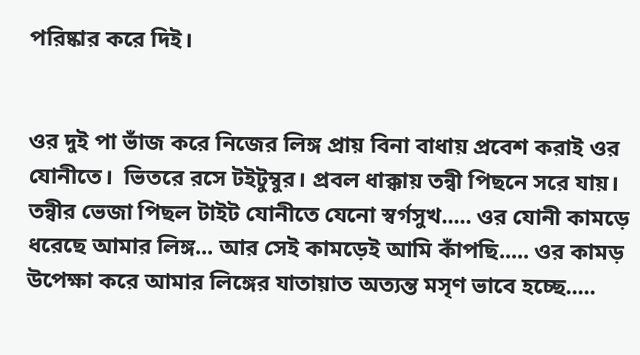পরিষ্কার করে দিই।


ওর দুই পা ভাঁজ করে নিজের লিঙ্গ প্রায় বিনা বাধায় প্রবেশ করাই ওর যোনীতে।  ভিতরে রসে টইটুম্বুর। প্রবল ধাক্কায় তন্বী পিছনে সরে যায়।  তন্বীর ভেজা পিছল টাইট যোনীতে যেনো স্বর্গসুখ..... ওর যোনী কামড়ে ধরেছে আমার লিঙ্গ... আর সেই কামড়েই আমি কাঁপছি..... ওর কামড় উপেক্ষা করে আমার লিঙ্গের যাতায়াত অত্যন্ত মসৃণ ভাবে হচ্ছে.....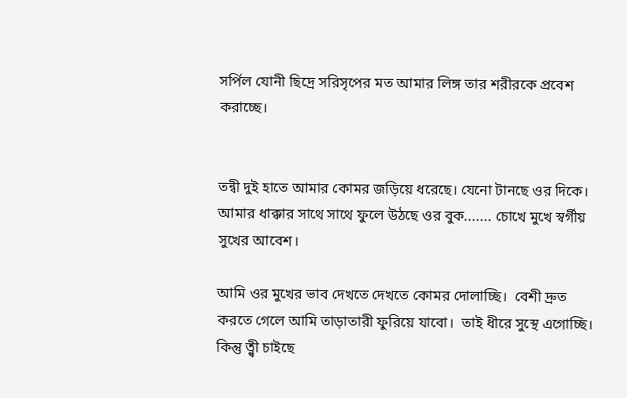সর্পিল যোনী ছিদ্রে সরিসৃপের মত আমার লিঙ্গ তার শরীরকে প্রবেশ করাচ্ছে।


তন্বী দুই হাতে আমার কোমর জড়িয়ে ধরেছে। যেনো টানছে ওর দিকে।  আমার ধাক্কার সাথে সাথে ফুলে উঠছে ওর বুক....... চোখে মুখে স্বর্গীয় সুখের আবেশ।

আমি ওর মুখের ভাব দেখতে দেখতে কোমর দোলাচ্ছি।  বেশী দ্রুত করতে গেলে আমি তাড়াতারী ফুরিয়ে যাবো।  তাই ধীরে সুস্থে এগোচ্ছি।  কিন্তু ত্ন্বী চাইছে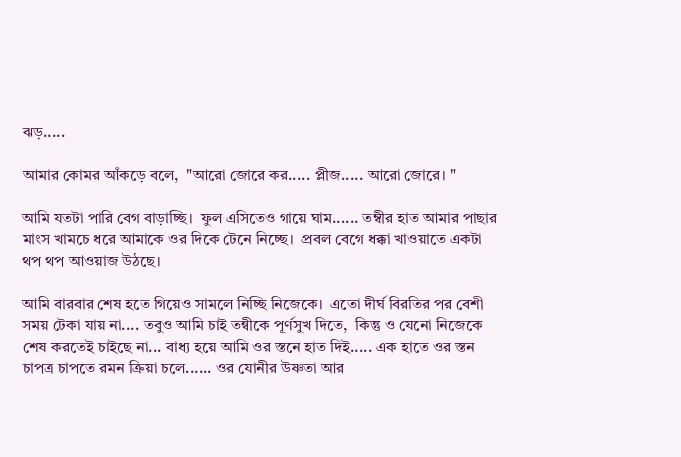ঝড়.....

আমার কোমর আঁকড়ে বলে,  "আরো জোরে কর..... প্লীজ..... আরো জোরে। "

আমি যতটা পারি বেগ বাড়াচ্ছি।  ফুল এসিতেও গায়ে ঘাম...... তম্বীর হাত আমার পাছার মাংস খামচে ধরে আমাকে ওর দিকে টেনে নিচ্ছে।  প্রবল বেগে ধক্কা খাওয়াতে একটা থপ থপ আওয়াজ উঠছে।

আমি বারবার শেষ হতে গিয়েও সামলে নিচ্ছি নিজেকে।  এতো দীর্ঘ বিরতির পর বেশী সময় টেকা যায় না.... তবুও আমি চাই তন্বীকে পূর্ণসুখ দিতে,  কিন্তু ও যেনো নিজেকে শেষ করতেই চাইছে না... বাধ্য হয়ে আমি ওর স্তনে হাত দিই..... এক হাতে ওর স্তন চাপত্র চাপতে রমন ক্রিয়া চলে...... ওর যোনীর উষ্ণতা আর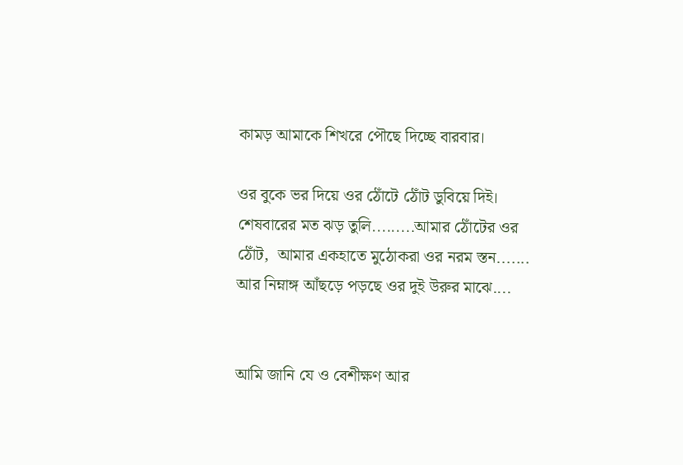কামড় আমাকে শিখরে পৌছে দিচ্ছে বারবার।

ওর বুকে ভর দিয়ে ওর ঠোঁটে ঠোঁট ডুবিয়ে দিই। শেষবারের মত ঝড় তুলি.........আমার ঠোঁটের ওর ঠোঁট,  আমার একহাতে মুঠোকরা ওর নরম স্তন....... আর নিম্নাঙ্গ আঁছড়ে পড়ছে ওর দুই উরুর মাঝে....


আমি জানি যে ও বেশীক্ষণ আর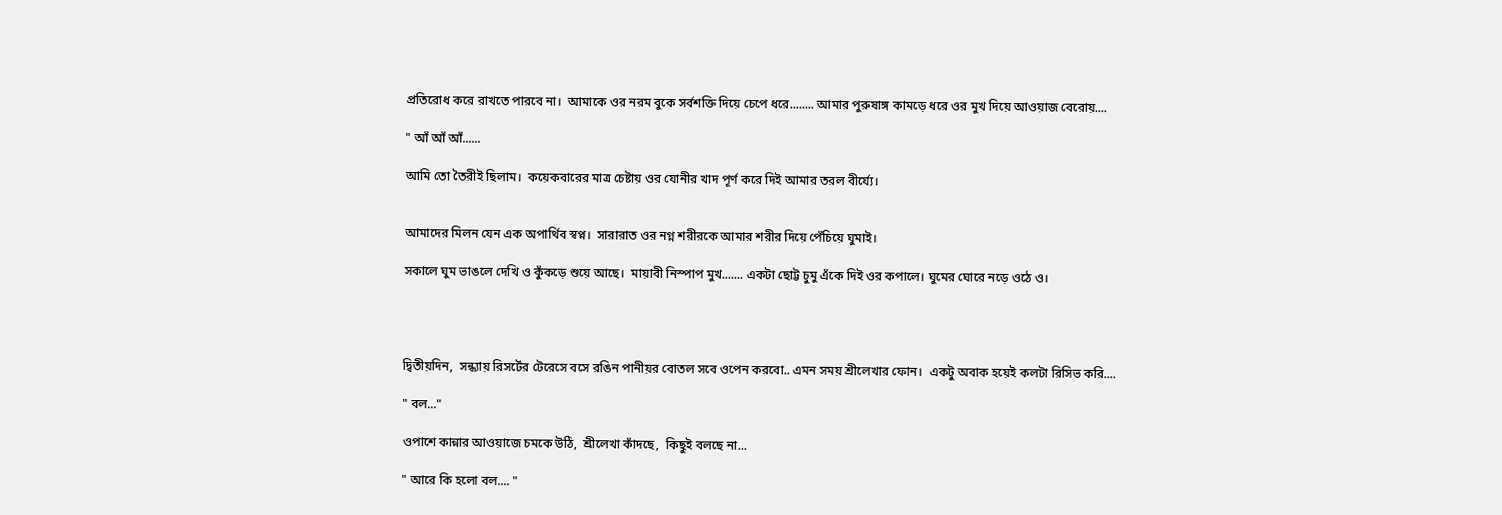প্রতিরোধ করে রাখতে পারবে না।  আমাকে ওর নরম বুকে সর্বশক্তি দিয়ে চেপে ধরে........ আমার পুরুষাঙ্গ কামড়ে ধরে ওর মুখ দিয়ে আওয়াজ বেরোয়....

" আঁ আঁ আঁ......

আমি তো তৈরীই ছিলাম।  কয়েকবারের মাত্র চেষ্টায় ওর যোনীর খাদ পূর্ণ করে দিই আমার তরল বীর্য্যে।


আমাদের মিলন যেন এক অপার্থিব স্বপ্ন।  সারারাত ওর নগ্ন শরীরকে আমার শরীর দিয়ে পেঁচিয়ে ঘুমাই।

সকালে ঘুম ভাঙলে দেখি ও কুঁকড়ে শুয়ে আছে।  মায়াবী নিস্পাপ মুখ....... একটা ছোট্ট চুমু এঁকে দিই ওর কপালে। ঘুমের ঘোরে নড়ে ওঠে ও।




দ্বিতীয়দিন,  সন্ধ্যায় রিসর্টের টেরেসে বসে রঙিন পানীয়র বোতল সবে ওপেন করবো.. এমন সময় শ্রীলেখার ফোন।  একটু অবাক হয়েই কলটা রিসিভ করি....

" বল..."

ওপাশে কান্নার আওয়াজে চমকে উঠি,  শ্রীলেখা কাঁদছে,  কিছুই বলছে না...

" আরে কি হলো বল.... "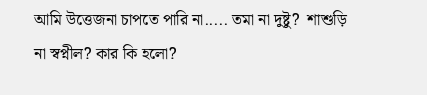আমি উত্তেজনা চাপতে পারি না..... তমা না দুষ্টু?  শাশুড়ি না স্বপ্নীল? কার কি হলো?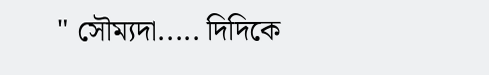" সৌম্যদা..... দিদিকে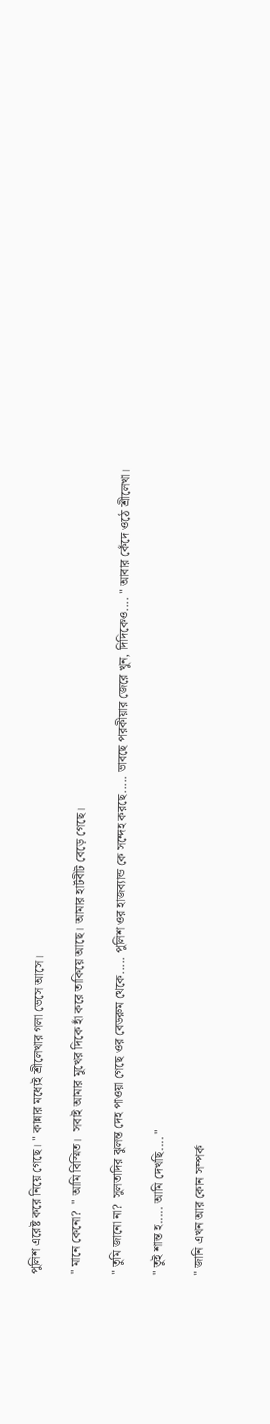পুলিশ এরেষ্ট করে নিয়ে গেছে। " কান্নার মধ্যেই শ্রীলেখার গলা ভেসে আসে।

" মানে কেনো?  " আমি বিস্মিত।  সবাই আমার মুখের দিকে হাঁ করে তাকিয়ে আছে। আমার হার্টবীট বেড়ে গেছে।

" তুমি জানো না?  সুলতাদির ঝুলন্ত দেহ পাওয়া গেছে ওর বেডরুম থেকে..... পুলিশ ওর হাজব্যান্ড কে সন্দেহ করছে..... ভাবছে পরকীয়ার জেরে খুন, দিদিকেও.... " আবার কেঁদে ওঠে শ্রীলেখা।

" তুই শান্ত হ..... আমি দেখছি.... "

" জানি এখন আর কোন সম্পর্ক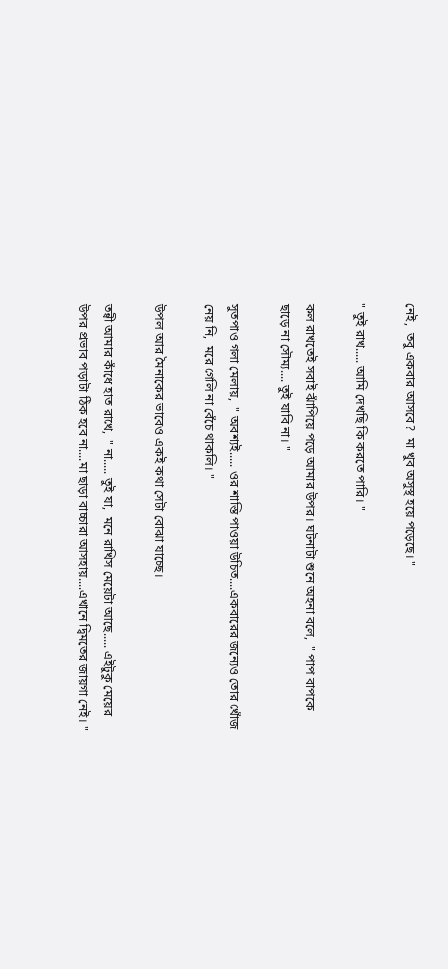নেই,  তবু একবার আসবে?  মা খুব অসুস্থ হয়ে পড়েছে। "

" তুই রাখ..... আমি দেখছি কি করতে পারি। "

কল রাখতেই সবাই ঝাঁপিয়ে পড়ে আমার উপর। ঘটনাটা শুনে অহনা বলে,  " পাপ বাপকে ছাড়ে না সৌম্য.... তুই যাবি না। "

সুতপাও গলা মেলায়,  " অবশ্যই..... ওর শাস্তি পাওয়া উচিত....একবারের জন্যেও তোর খোঁজ নেয় নি,  মরে গেলি না বেঁচে থাকলি। "

উপল আর মৈনাকের ভাবেও একই কথা সেটা বোঝা যাচ্ছে।

তন্বী আমার কাঁধে হাত রাখে,  " না..... তুই যা,  মনে রাখিস মেয়েটা আছে..... এইটুকু মেয়ের উপর প্রভাব পড়াটা ঠিক হবে না....মা ছাড়া বাচ্চারা আসহায়....এখানে দ্বিমতের জায়গা নেই। "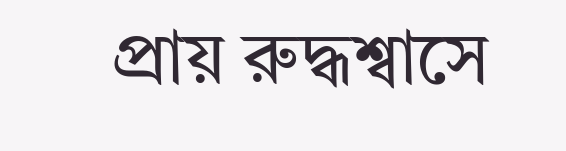প্রায় রুদ্ধশ্বাসে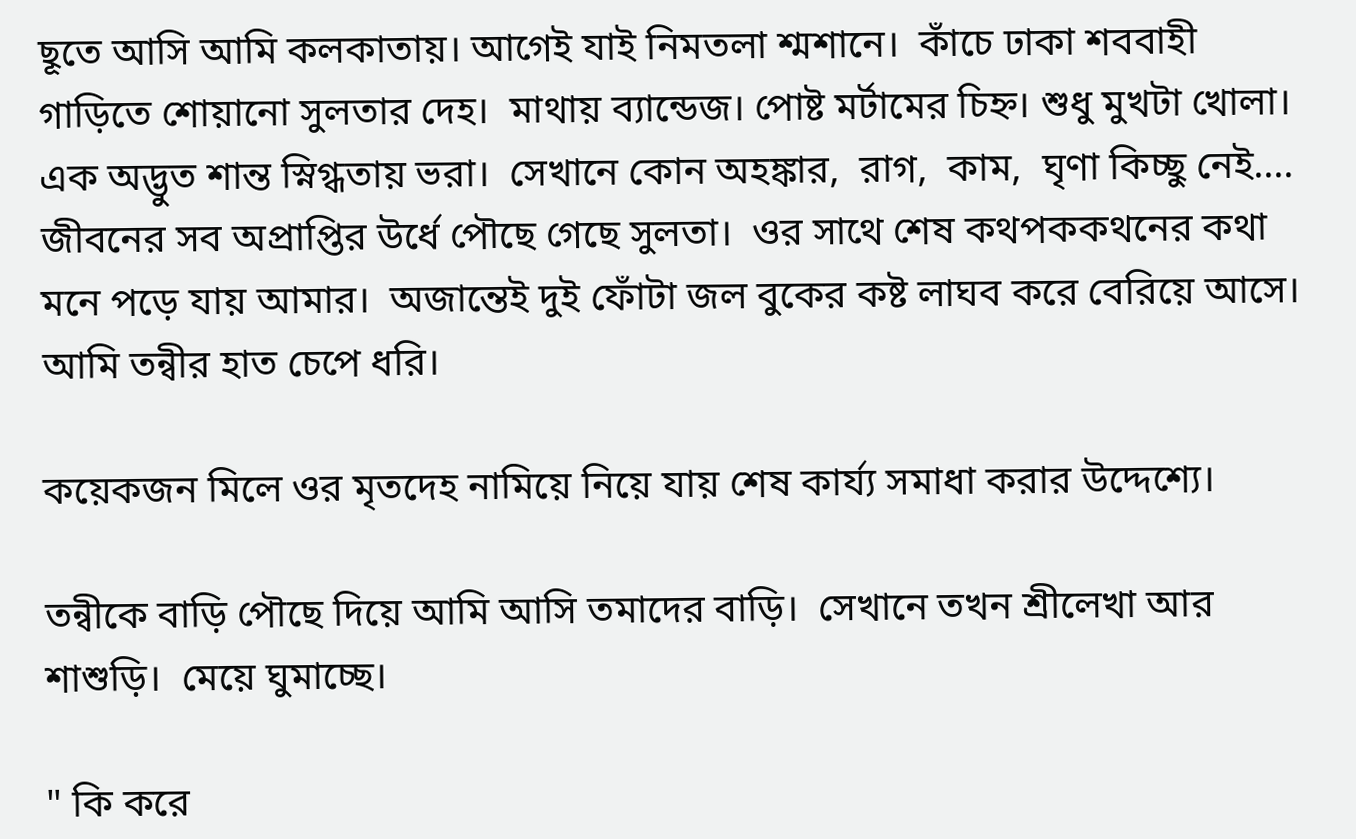ছূতে আসি আমি কলকাতায়। আগেই যাই নিমতলা শ্মশানে।  কাঁচে ঢাকা শববাহী গাড়িতে শোয়ানো সুলতার দেহ।  মাথায় ব্যান্ডেজ। পোষ্ট মর্টামের চিহ্ন। শুধু মুখটা খোলা। এক অদ্ভুত শান্ত স্নিগ্ধতায় ভরা।  সেখানে কোন অহঙ্কার,  রাগ,  কাম,  ঘৃণা কিচ্ছু নেই.... জীবনের সব অপ্রাপ্তির উর্ধে পৌছে গেছে সুলতা।  ওর সাথে শেষ কথপককথনের কথা মনে পড়ে যায় আমার।  অজান্তেই দুই ফোঁটা জল বুকের কষ্ট লাঘব করে বেরিয়ে আসে।  আমি তন্বীর হাত চেপে ধরি।

কয়েকজন মিলে ওর মৃতদেহ নামিয়ে নিয়ে যায় শেষ কার্য্য সমাধা করার উদ্দেশ্যে।

তন্বীকে বাড়ি পৌছে দিয়ে আমি আসি তমাদের বাড়ি।  সেখানে তখন শ্রীলেখা আর শাশুড়ি।  মেয়ে ঘুমাচ্ছে।

" কি করে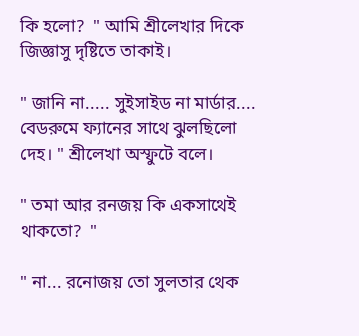কি হলো?  " আমি শ্রীলেখার দিকে জিজ্ঞাসু দৃষ্টিতে তাকাই।

" জানি না..... সুইসাইড না মার্ডার.... বেডরুমে ফ্যানের সাথে ঝুলছিলো দেহ। " শ্রীলেখা অস্ফুটে বলে।

" তমা আর রনজয় কি একসাথেই থাকতো?  "

" না... রনোজয় তো সুলতার থেক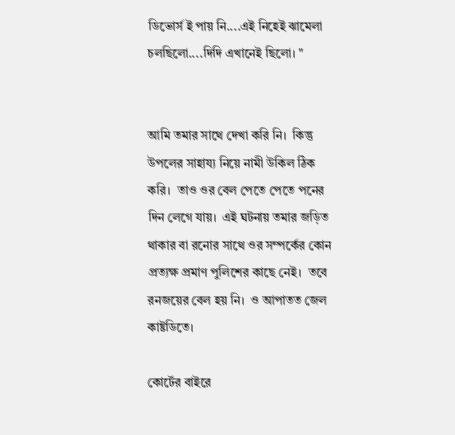ডিভোর্স ই পায় নি....এই নিহেই ঝামেলা চলছিলো....দিদি এখানেই ছিলো। "


আমি তমার সাথে দেখা করি নি।  কিন্তু উপলের সাহায্য নিয়ে নামী উকিল ঠিক করি।  তাও ওর বেল পেতে পেতে পনের দিন লেগে যায়।  এই ঘটনায় তমার জড়িত থাকার বা রনোর সাথে ওর সম্পর্কের কোন প্রত্যক্ষ প্রমাণ পুলিশের কাছে নেই।  তবে রনজয়ের বেল হয় নি।  ও আপাতত জেল কাষ্টডিতে।

কোর্টের বাইরে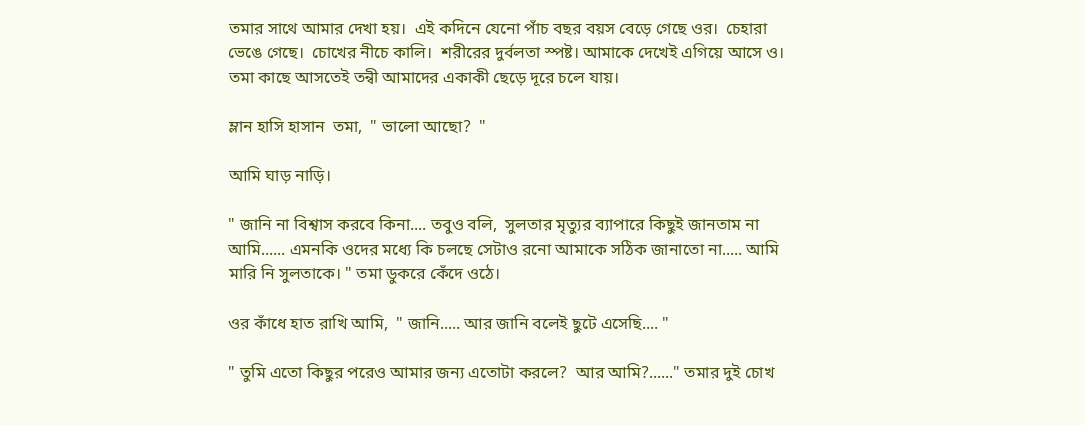তমার সাথে আমার দেখা হয়।  এই কদিনে যেনো পাঁচ বছর বয়স বেড়ে গেছে ওর।  চেহারা ভেঙে গেছে।  চোখের নীচে কালি।  শরীরের দুর্বলতা স্পষ্ট। আমাকে দেখেই এগিয়ে আসে ও।  তমা কাছে আসতেই তন্বী আমাদের একাকী ছেড়ে দূরে চলে যায়।

ম্লান হাসি হাসান  তমা,  " ভালো আছো?  "

আমি ঘাড় নাড়ি।

" জানি না বিশ্বাস করবে কিনা.... তবুও বলি,  সুলতার মৃত্যুর ব্যাপারে কিছুই জানতাম না আমি...... এমনকি ওদের মধ্যে কি চলছে সেটাও রনো আমাকে সঠিক জানাতো না..... আমি মারি নি সুলতাকে। " তমা ডুকরে কেঁদে ওঠে।

ওর কাঁধে হাত রাখি আমি,  " জানি..... আর জানি বলেই ছুটে এসেছি.... "

" তুমি এতো কিছুর পরেও আমার জন্য এতোটা করলে?  আর আমি?......" তমার দুই চোখ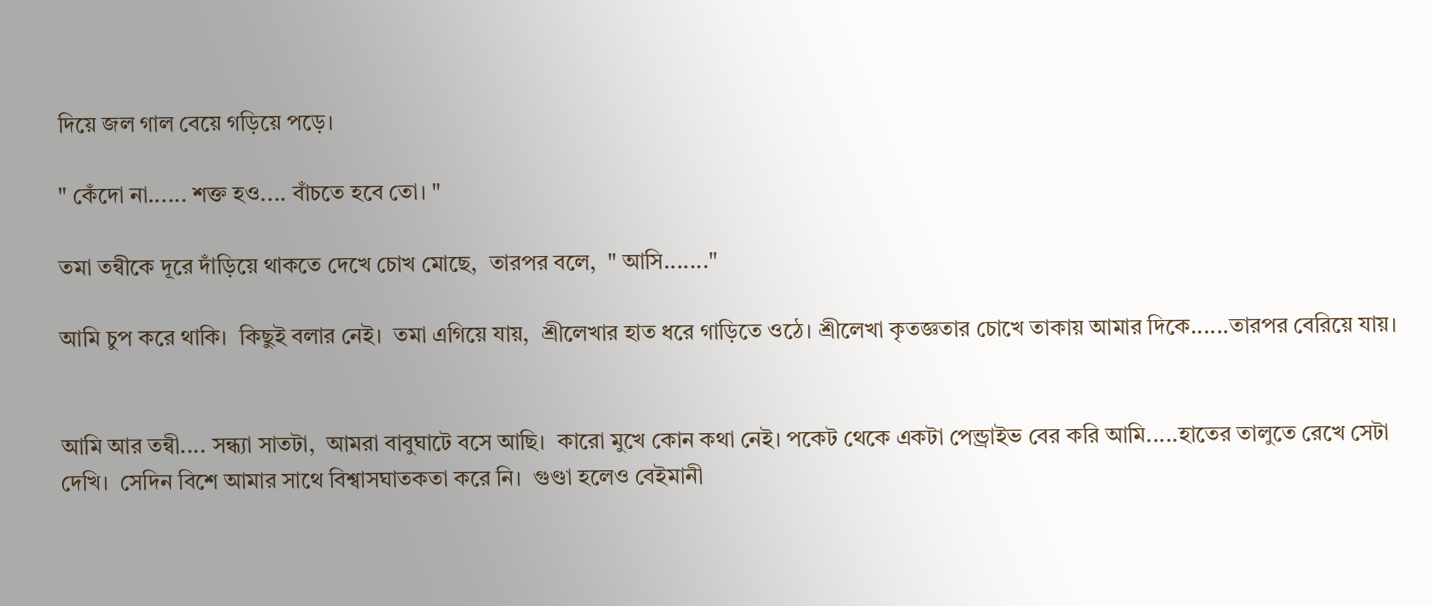দিয়ে জল গাল বেয়ে গড়িয়ে পড়ে।

" কেঁদো না...... শক্ত হও.... বাঁচতে হবে তো। "

তমা তন্বীকে দূরে দাঁড়িয়ে থাকতে দেখে চোখ মোছে,  তারপর বলে,  " আসি......."

আমি চুপ করে থাকি।  কিছুই বলার নেই।  তমা এগিয়ে যায়,  শ্রীলেখার হাত ধরে গাড়িতে ওঠে। শ্রীলেখা কৃতজ্ঞতার চোখে তাকায় আমার দিকে......তারপর বেরিয়ে যায়।


আমি আর তন্বী.... সন্ধ্যা সাতটা,  আমরা বাবুঘাটে বসে আছি।  কারো মুখে কোন কথা নেই। পকেট থেকে একটা পেন্ড্রাইভ বের করি আমি.....হাতের তালুতে রেখে সেটা দেখি।  সেদিন বিশে আমার সাথে বিশ্বাসঘাতকতা করে নি।  গুণ্ডা হলেও বেইমানী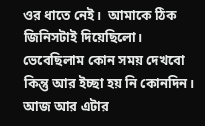ওর ধাতে নেই।  আমাকে ঠিক জিনিসটাই দিয়েছিলো। ভেবেছিলাম কোন সময় দেখবো কিন্তু আর ইচ্ছা হয় নি কোনদিন। আজ আর এটার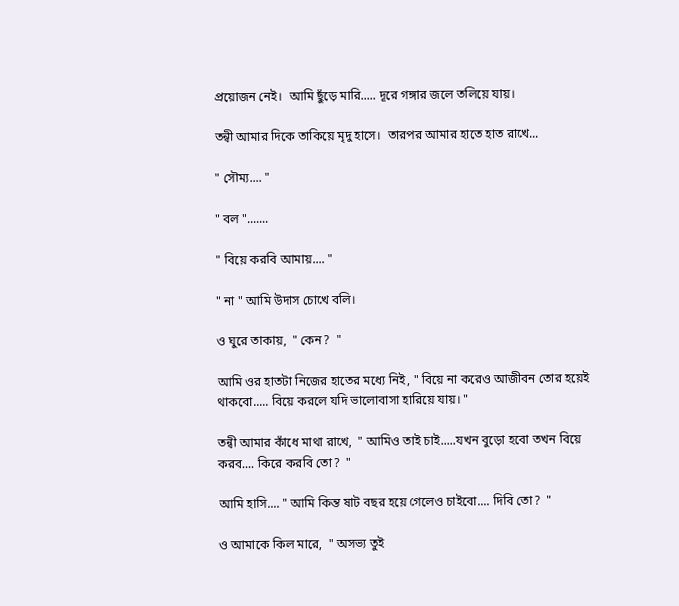প্রয়োজন নেই।  আমি ছুঁড়ে মারি..... দূরে গঙ্গার জলে তলিয়ে যায়।

তন্বী আমার দিকে তাকিয়ে মৃদু হাসে।  তারপর আমার হাতে হাত রাখে...

" সৌম্য.... "

" বল ".......

" বিয়ে করবি আমায়.... "

" না " আমি উদাস চোখে বলি।

ও ঘুরে তাকায়,  " কেন?  "

আমি ওর হাতটা নিজের হাতের মধ্যে নিই, " বিয়ে না করেও আজীবন তোর হয়েই থাকবো..... বিয়ে করলে যদি ভালোবাসা হারিয়ে যায়। "

তন্বী আমার কাঁধে মাথা রাখে,  " আমিও তাই চাই.....যখন বুড়ো হবো তখন বিয়ে করব.... কিরে করবি তো?  "

আমি হাসি.... " আমি কিন্ত ষাট বছর হয়ে গেলেও চাইবো.... দিবি তো?  "

ও আমাকে কিল মারে,  " অসভ্য তুই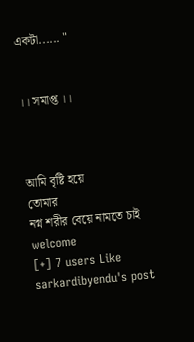একটা...... "


।। সমাপ্ত ।।



আমি বৃষ্টি হয়ে
তোমার
নগ্ন শরীর বেয়ে নামতে চাই
welcome
[+] 7 users Like sarkardibyendu's post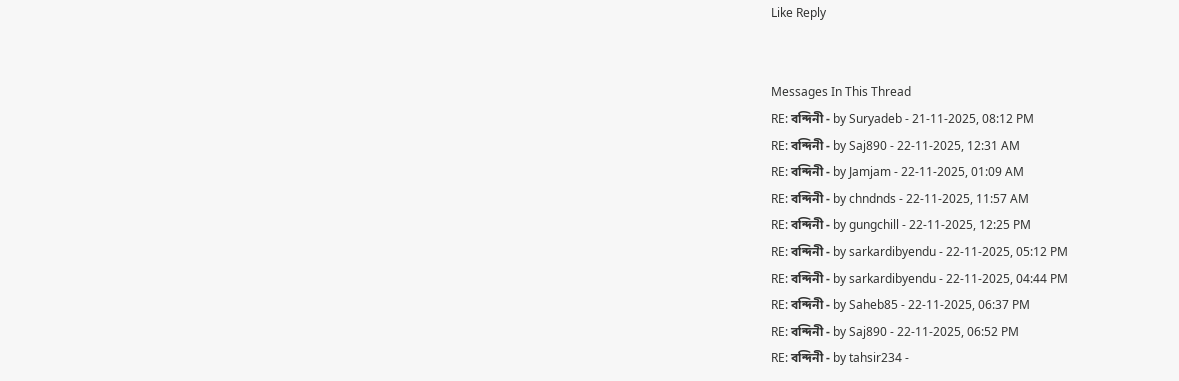Like Reply


Messages In This Thread
RE: বন্দিনী - by Suryadeb - 21-11-2025, 08:12 PM
RE: বন্দিনী - by Saj890 - 22-11-2025, 12:31 AM
RE: বন্দিনী - by Jamjam - 22-11-2025, 01:09 AM
RE: বন্দিনী - by chndnds - 22-11-2025, 11:57 AM
RE: বন্দিনী - by gungchill - 22-11-2025, 12:25 PM
RE: বন্দিনী - by sarkardibyendu - 22-11-2025, 05:12 PM
RE: বন্দিনী - by sarkardibyendu - 22-11-2025, 04:44 PM
RE: বন্দিনী - by Saheb85 - 22-11-2025, 06:37 PM
RE: বন্দিনী - by Saj890 - 22-11-2025, 06:52 PM
RE: বন্দিনী - by tahsir234 -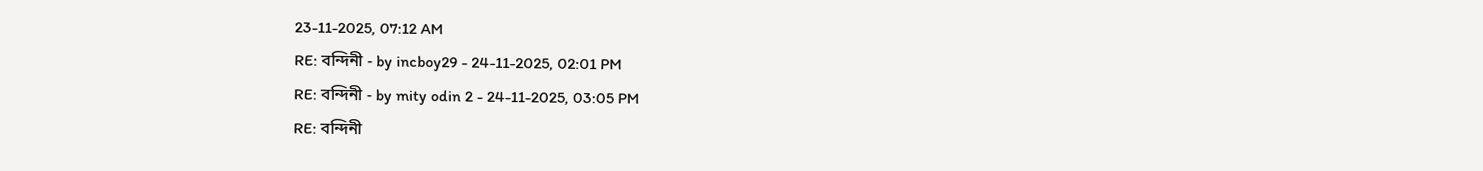23-11-2025, 07:12 AM
RE: বন্দিনী - by incboy29 - 24-11-2025, 02:01 PM
RE: বন্দিনী - by mity odin 2 - 24-11-2025, 03:05 PM
RE: বন্দিনী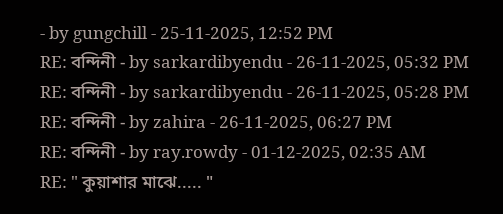- by gungchill - 25-11-2025, 12:52 PM
RE: বন্দিনী - by sarkardibyendu - 26-11-2025, 05:32 PM
RE: বন্দিনী - by sarkardibyendu - 26-11-2025, 05:28 PM
RE: বন্দিনী - by zahira - 26-11-2025, 06:27 PM
RE: বন্দিনী - by ray.rowdy - 01-12-2025, 02:35 AM
RE: " কুয়াশার মাঝে..... "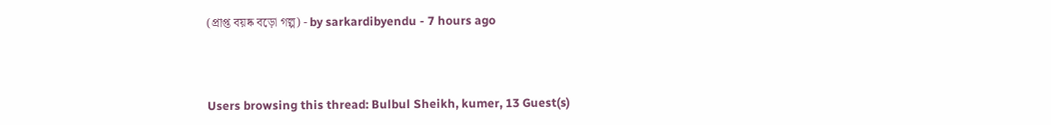(প্রাপ্ত বয়ষ্ক বড়ো গল্প) - by sarkardibyendu - 7 hours ago



Users browsing this thread: Bulbul Sheikh, kumer, 13 Guest(s)